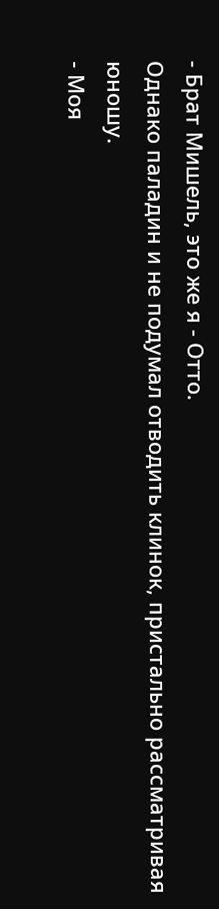- Брат Мишель, это же я - Отто.
Однако паладин и не подумал отводить клинок, пристально рассматривая юношу.
- Моя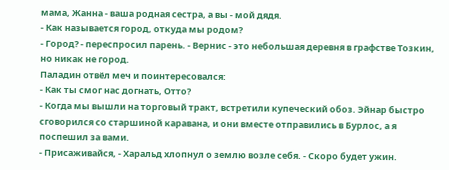мама, Жанна - ваша родная сестра, а вы - мой дядя.
- Как называется город, откуда мы родом?
- Город? - переспросил парень. - Вернис - это небольшая деревня в графстве Тозкин, но никак не город.
Паладин отвёл меч и поинтересовался:
- Как ты смог нас догнать, Отто?
- Когда мы вышли на торговый тракт, встретили купеческий обоз. Эйнар быстро сговорился со старшиной каравана, и они вместе отправились в Бурлос, а я поспешил за вами.
- Присаживайся, - Харальд хлопнул о землю возле себя. - Скоро будет ужин.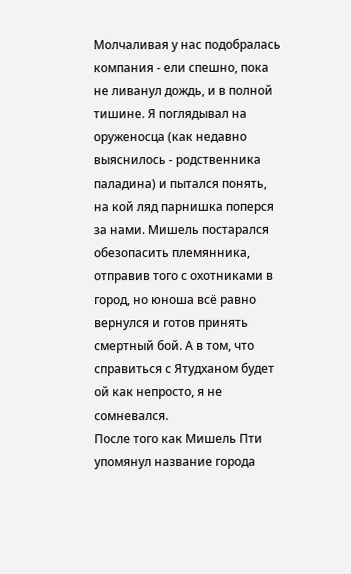Молчаливая у нас подобралась компания - ели спешно, пока не ливанул дождь, и в полной тишине. Я поглядывал на оруженосца (как недавно выяснилось - родственника паладина) и пытался понять, на кой ляд парнишка поперся за нами. Мишель постарался обезопасить племянника, отправив того с охотниками в город, но юноша всё равно вернулся и готов принять смертный бой. А в том, что справиться с Ятудханом будет ой как непросто, я не сомневался.
После того как Мишель Пти упомянул название города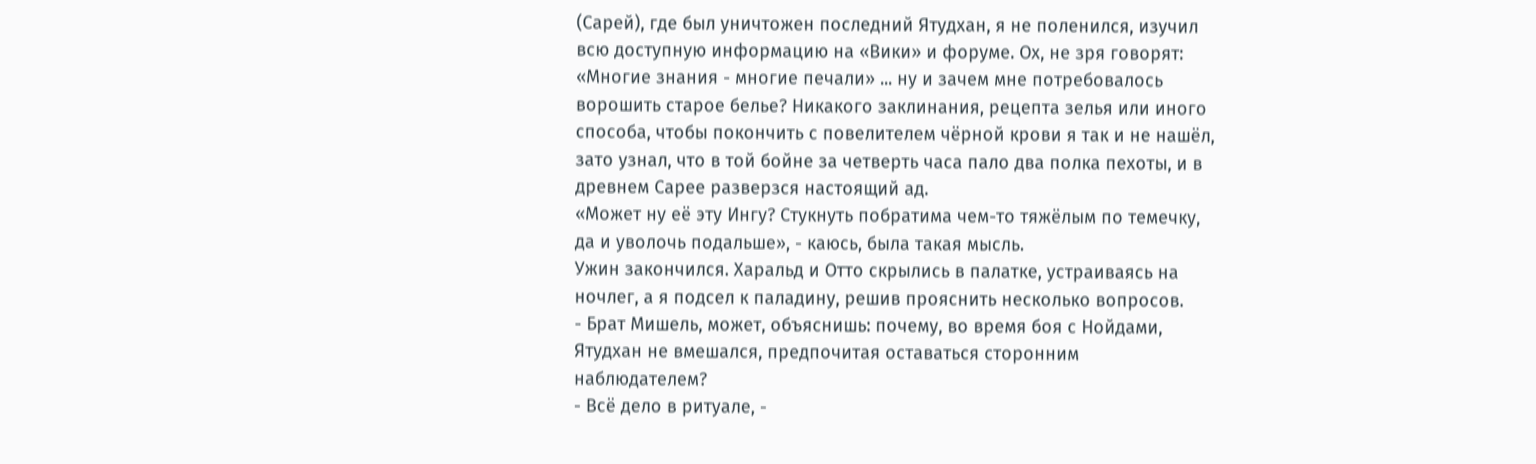(Сарей), где был уничтожен последний Ятудхан, я не поленился, изучил всю доступную информацию на «Вики» и форуме. Ох, не зря говорят: «Многие знания - многие печали» ... ну и зачем мне потребовалось ворошить старое белье? Никакого заклинания, рецепта зелья или иного способа, чтобы покончить с повелителем чёрной крови я так и не нашёл, зато узнал, что в той бойне за четверть часа пало два полка пехоты, и в древнем Сарее разверзся настоящий ад.
«Может ну её эту Ингу? Стукнуть побратима чем-то тяжёлым по темечку, да и уволочь подальше», - каюсь, была такая мысль.
Ужин закончился. Харальд и Отто скрылись в палатке, устраиваясь на ночлег, а я подсел к паладину, решив прояснить несколько вопросов.
- Брат Мишель, может, объяснишь: почему, во время боя с Нойдами, Ятудхан не вмешался, предпочитая оставаться сторонним наблюдателем?
- Всё дело в ритуале, -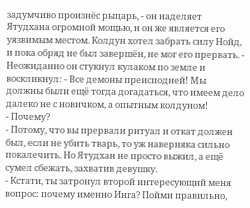задумчиво произнёс рыцарь, - он наделяет Ятудхана огромной мощью, и он же является его уязвимым местом. Колдун хотел забрать силу Нойд, и пока обряд не был завершён, не мог его прервать. - Неожиданно он стукнул кулаком по земле и воскликнул: - Все демоны преисподней! Мы должны были ещё тогда догадаться, что имеем дело далеко не с новичком, а опытным колдуном!
- Почему?
- Потому, что вы прервали ритуал и откат должен был, если не убить тварь, то уж наверняка сильно покалечить. Но Ятудхан не просто выжил, а ещё сумел сбежать, захватив девушку.
- Кстати, ты затронул второй интересующий меня вопрос: почему именно Инга? Пойми правильно,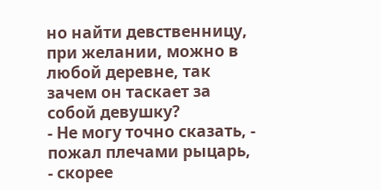но найти девственницу, при желании, можно в любой деревне, так зачем он таскает за собой девушку?
- Не могу точно сказать, - пожал плечами рыцарь, - скорее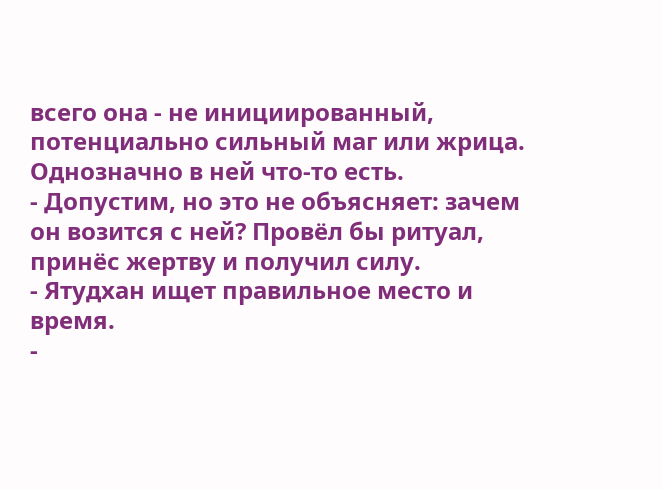всего она - не инициированный, потенциально сильный маг или жрица. Однозначно в ней что-то есть.
- Допустим, но это не объясняет: зачем он возится с ней? Провёл бы ритуал, принёс жертву и получил силу.
- Ятудхан ищет правильное место и время.
-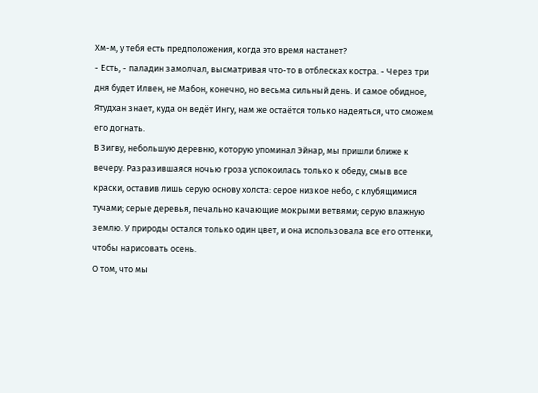Хм-м, у тебя есть предположения, когда это время настанет?
- Есть, - паладин замолчал, высматривая что-то в отблесках костра. - Через три дня будет Илвен, не Мабон, конечно, но весьма сильный день. И самое обидное, Ятудхан знает, куда он ведёт Ингу, нам же остаётся только надеяться, что сможем его догнать.
В Зигву, небольшую деревню, которую упоминал Эйнар, мы пришли ближе к вечеру. Разразившаяся ночью гроза успокоилась только к обеду, смыв все краски, оставив лишь серую основу холста: серое низкое небо, с клубящимися тучами; серые деревья, печально качающие мокрыми ветвями; серую влажную землю. У природы остался только один цвет, и она использовала все его оттенки, чтобы нарисовать осень.
О том, что мы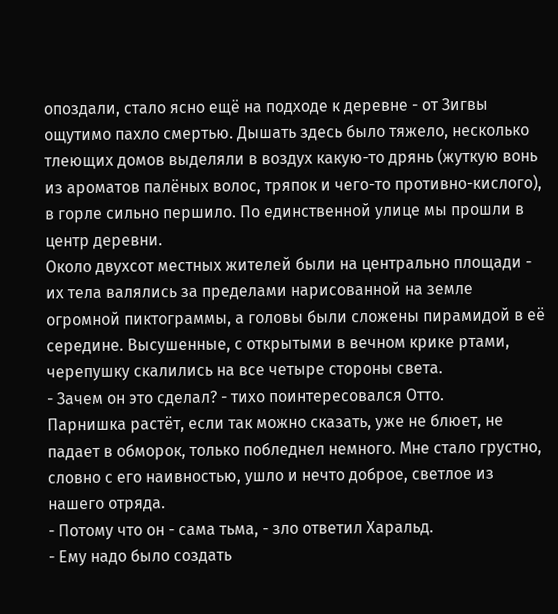опоздали, стало ясно ещё на подходе к деревне - от Зигвы ощутимо пахло смертью. Дышать здесь было тяжело, несколько тлеющих домов выделяли в воздух какую-то дрянь (жуткую вонь из ароматов палёных волос, тряпок и чего-то противно-кислого), в горле сильно першило. По единственной улице мы прошли в центр деревни.
Около двухсот местных жителей были на центрально площади - их тела валялись за пределами нарисованной на земле огромной пиктограммы, а головы были сложены пирамидой в её середине. Высушенные, с открытыми в вечном крике ртами, черепушку скалились на все четыре стороны света.
- Зачем он это сделал? - тихо поинтересовался Отто.
Парнишка растёт, если так можно сказать, уже не блюет, не падает в обморок, только побледнел немного. Мне стало грустно, словно с его наивностью, ушло и нечто доброе, светлое из нашего отряда.
- Потому что он - сама тьма, - зло ответил Харальд.
- Ему надо было создать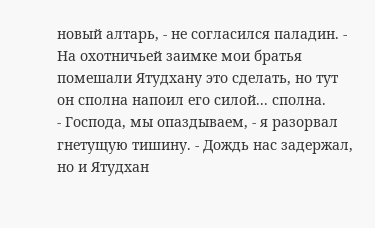новый алтарь, - не согласился паладин. - На охотничьей заимке мои братья помешали Ятудхану это сделать, но тут он сполна напоил его силой... сполна.
- Господа, мы опаздываем, - я разорвал гнетущую тишину. - Дождь нас задержал, но и Ятудхан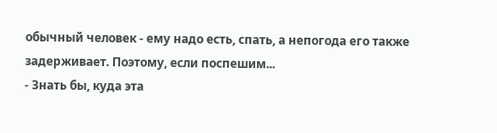обычный человек - ему надо есть, спать, а непогода его также задерживает. Поэтому, если поспешим...
- Знать бы, куда эта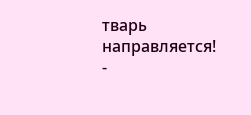тварь направляется! -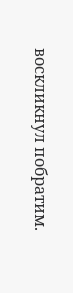воскликнул побратим.